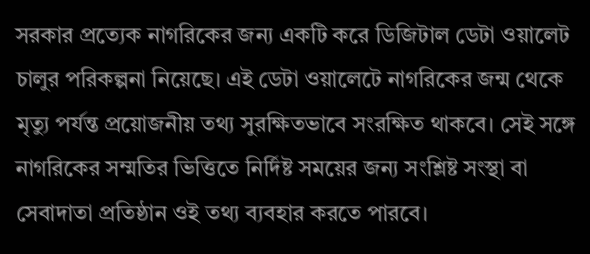সরকার প্রত্যেক নাগরিকের জন্য একটি করে ডিজিটাল ডেটা ওয়ালেট চালুর পরিকল্পনা নিয়েছে। এই ডেটা ওয়ালেটে নাগরিকের জন্ম থেকে মৃত্যু পর্যন্ত প্রয়োজনীয় তথ্য সুরক্ষিতভাবে সংরক্ষিত থাকবে। সেই সঙ্গে নাগরিকের সম্মতির ভিত্তিতে নির্দিষ্ট সময়ের জন্য সংশ্লিষ্ট সংস্থা বা সেবাদাতা প্রতিষ্ঠান ওই তথ্য ব্যবহার করতে পারবে।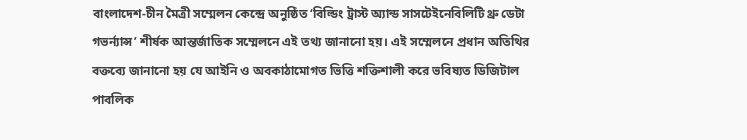বাংলাদেশ-চীন মৈত্রী সম্মেলন কেন্দ্রে অনুষ্ঠিত ‘বিল্ডিং ট্রাস্ট অ্যান্ড সাসটেইনেবিলিটি থ্রু ডেটা গভর্ন্যান্স’ শীর্ষক আন্তর্জাতিক সম্মেলনে এই তথ্য জানানো হয়। এই সম্মেলনে প্রধান অতিথির বক্তব্যে জানানো হয় যে আইনি ও অবকাঠামোগত ভিত্তি শক্তিশালী করে ভবিষ্যত ডিজিটাল পাবলিক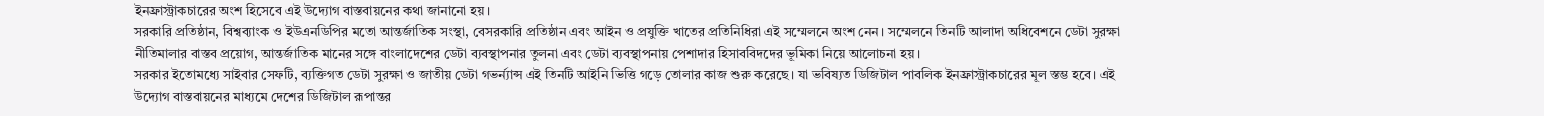ইনফ্রাস্ট্রাকচারের অংশ হিসেবে এই উদ্যোগ বাস্তবায়নের কথা জানানো হয়।
সরকারি প্রতিষ্ঠান, বিশ্বব্যাংক ও ইউএনডিপির মতো আন্তর্জাতিক সংস্থা, বেসরকারি প্রতিষ্ঠান এবং আইন ও প্রযুক্তি খাতের প্রতিনিধিরা এই সম্মেলনে অংশ নেন। সম্মেলনে তিনটি আলাদা অধিবেশনে ডেটা সুরক্ষা নীতিমালার বাস্তব প্রয়োগ, আন্তর্জাতিক মানের সঙ্গে বাংলাদেশের ডেটা ব্যবস্থাপনার তুলনা এবং ডেটা ব্যবস্থাপনায় পেশাদার হিসাববিদদের ভূমিকা নিয়ে আলোচনা হয়।
সরকার ইতোমধ্যে সাইবার সেফটি, ব্যক্তিগত ডেটা সুরক্ষা ও জাতীয় ডেটা গভর্ন্যান্স এই তিনটি আইনি ভিত্তি গড়ে তোলার কাজ শুরু করেছে। যা ভবিষ্যত ডিজিটাল পাবলিক ইনফ্রাস্ট্রাকচারের মূল স্তম্ভ হবে। এই উদ্যোগ বাস্তবায়নের মাধ্যমে দেশের ডিজিটাল রূপান্তর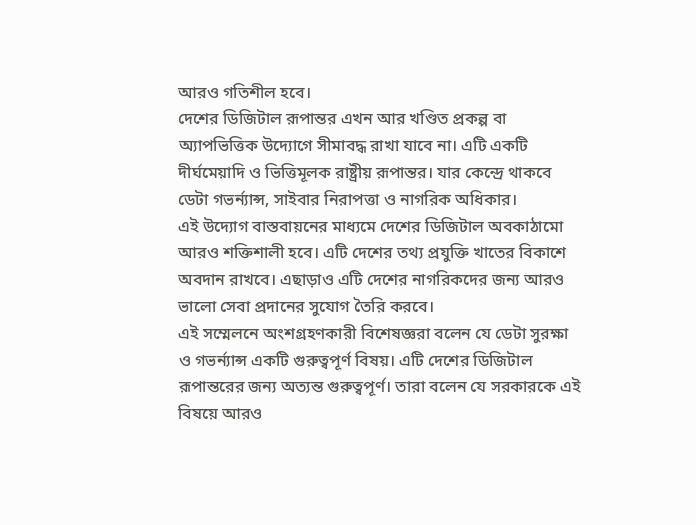আরও গতিশীল হবে।
দেশের ডিজিটাল রূপান্তর এখন আর খণ্ডিত প্রকল্প বা অ্যাপভিত্তিক উদ্যোগে সীমাবদ্ধ রাখা যাবে না। এটি একটি দীর্ঘমেয়াদি ও ভিত্তিমূলক রাষ্ট্রীয় রূপান্তর। যার কেন্দ্রে থাকবে ডেটা গভর্ন্যান্স, সাইবার নিরাপত্তা ও নাগরিক অধিকার।
এই উদ্যোগ বাস্তবায়নের মাধ্যমে দেশের ডিজিটাল অবকাঠামো আরও শক্তিশালী হবে। এটি দেশের তথ্য প্রযুক্তি খাতের বিকাশে অবদান রাখবে। এছাড়াও এটি দেশের নাগরিকদের জন্য আরও ভালো সেবা প্রদানের সুযোগ তৈরি করবে।
এই সম্মেলনে অংশগ্রহণকারী বিশেষজ্ঞরা বলেন যে ডেটা সুরক্ষা ও গভর্ন্যান্স একটি গুরুত্বপূর্ণ বিষয়। এটি দেশের ডিজিটাল রূপান্তরের জন্য অত্যন্ত গুরুত্বপূর্ণ। তারা বলেন যে সরকারকে এই বিষয়ে আরও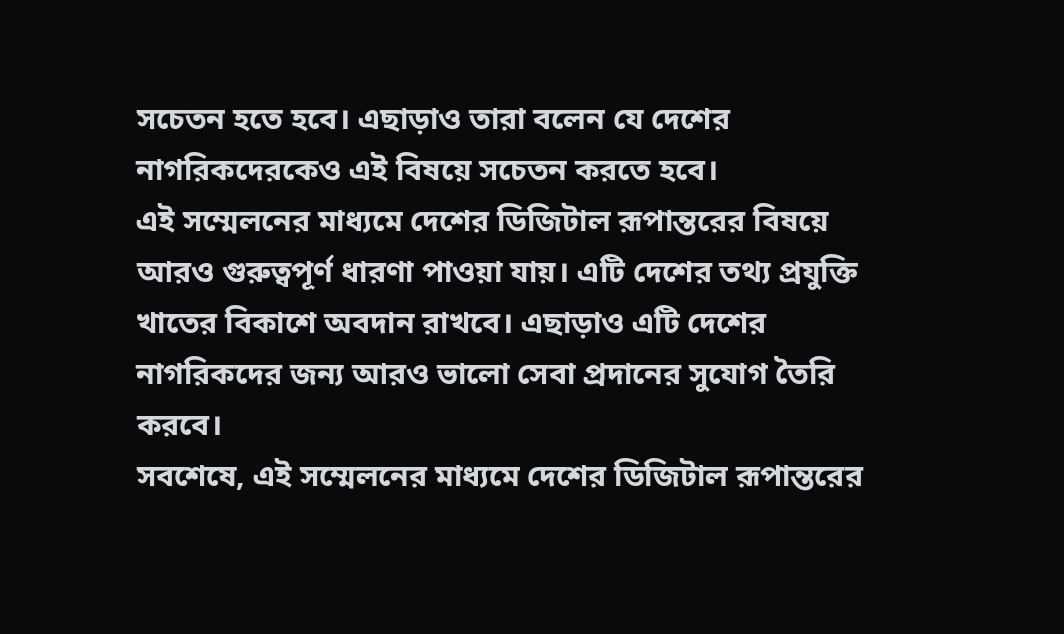সচেতন হতে হবে। এছাড়াও তারা বলেন যে দেশের নাগরিকদেরকেও এই বিষয়ে সচেতন করতে হবে।
এই সম্মেলনের মাধ্যমে দেশের ডিজিটাল রূপান্তরের বিষয়ে আরও গুরুত্বপূর্ণ ধারণা পাওয়া যায়। এটি দেশের তথ্য প্রযুক্তি খাতের বিকাশে অবদান রাখবে। এছাড়াও এটি দেশের নাগরিকদের জন্য আরও ভালো সেবা প্রদানের সুযোগ তৈরি করবে।
সবশেষে, এই সম্মেলনের মাধ্যমে দেশের ডিজিটাল রূপান্তরের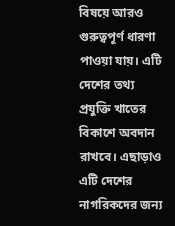বিষয়ে আরও গুরুত্বপূর্ণ ধারণা পাওয়া যায়। এটি দেশের তথ্য প্রযুক্তি খাতের বিকাশে অবদান রাখবে। এছাড়াও এটি দেশের নাগরিকদের জন্য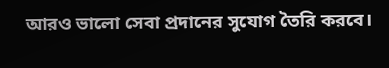আরও ভালো সেবা প্রদানের সুযোগ তৈরি করবে।